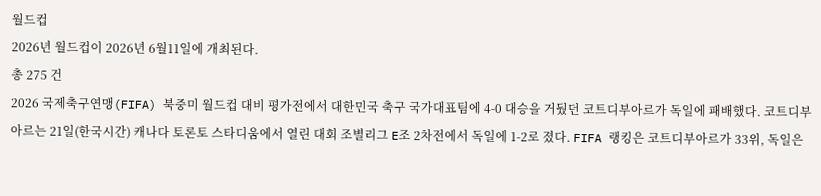월드컵
2026년 월드컵이 2026년 6월11일에 개최된다.
총 275 건
2026 국제축구연맹(FIFA) 북중미 월드컵 대비 평가전에서 대한민국 축구 국가대표팀에 4-0 대승을 거뒀던 코트디부아르가 독일에 패배했다. 코트디부아르는 21일(한국시간) 캐나다 토론토 스타디움에서 열린 대회 조별리그 E조 2차전에서 독일에 1-2로 졌다. FIFA 랭킹은 코트디부아르가 33위, 독일은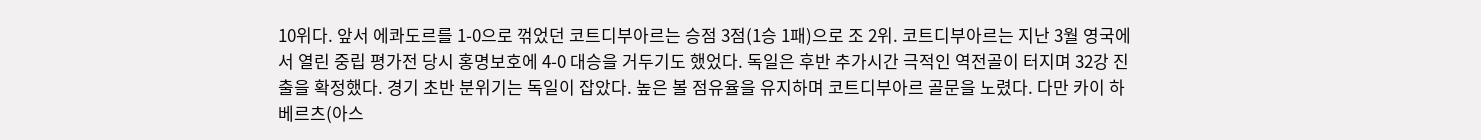10위다. 앞서 에콰도르를 1-0으로 꺾었던 코트디부아르는 승점 3점(1승 1패)으로 조 2위. 코트디부아르는 지난 3월 영국에서 열린 중립 평가전 당시 홍명보호에 4-0 대승을 거두기도 했었다. 독일은 후반 추가시간 극적인 역전골이 터지며 32강 진출을 확정했다. 경기 초반 분위기는 독일이 잡았다. 높은 볼 점유율을 유지하며 코트디부아르 골문을 노렸다. 다만 카이 하베르츠(아스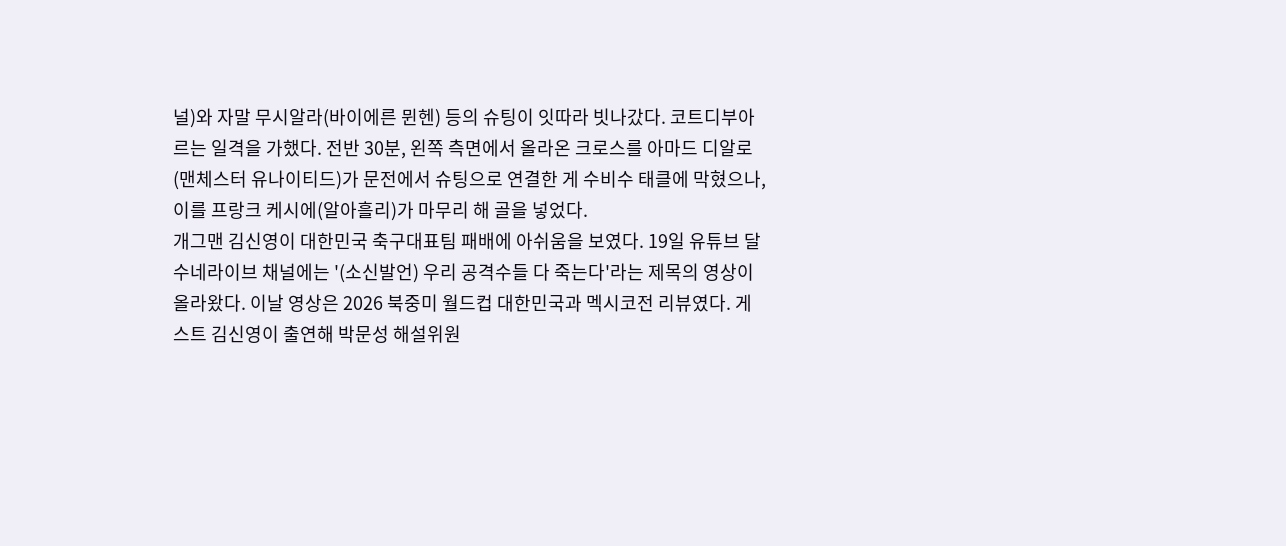널)와 자말 무시알라(바이에른 뮌헨) 등의 슈팅이 잇따라 빗나갔다. 코트디부아르는 일격을 가했다. 전반 30분, 왼쪽 측면에서 올라온 크로스를 아마드 디알로(맨체스터 유나이티드)가 문전에서 슈팅으로 연결한 게 수비수 태클에 막혔으나, 이를 프랑크 케시에(알아흘리)가 마무리 해 골을 넣었다.
개그맨 김신영이 대한민국 축구대표팀 패배에 아쉬움을 보였다. 19일 유튜브 달수네라이브 채널에는 '(소신발언) 우리 공격수들 다 죽는다'라는 제목의 영상이 올라왔다. 이날 영상은 2026 북중미 월드컵 대한민국과 멕시코전 리뷰였다. 게스트 김신영이 출연해 박문성 해설위원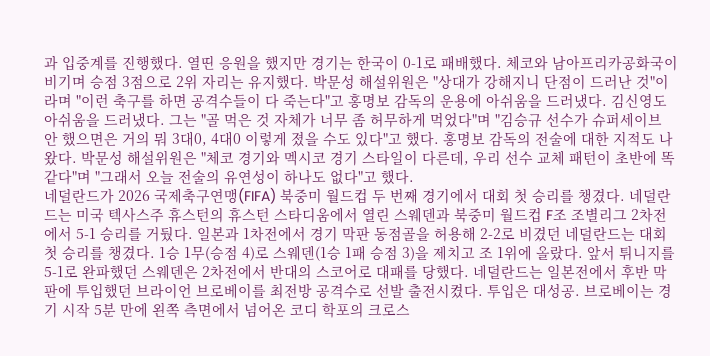과 입중계를 진행했다. 열띤 응원을 했지만 경기는 한국이 0-1로 패배했다. 체코와 남아프리카공화국이 비기며 승점 3점으로 2위 자리는 유지했다. 박문성 해설위원은 "상대가 강해지니 단점이 드러난 것"이라며 "이런 축구를 하면 공격수들이 다 죽는다"고 홍명보 감독의 운용에 아쉬움을 드러냈다. 김신영도 아쉬움을 드러냈다. 그는 "골 먹은 것 자체가 너무 좀 허무하게 먹었다"며 "김승규 선수가 슈퍼세이브 안 했으면은 거의 뭐 3대0, 4대0 이렇게 졌을 수도 있다"고 했다. 홍명보 감독의 전술에 대한 지적도 나왔다. 박문성 해설위원은 "체코 경기와 멕시코 경기 스타일이 다른데, 우리 선수 교체 패턴이 초반에 똑같다"며 "그래서 오늘 전술의 유연성이 하나도 없다"고 했다.
네덜란드가 2026 국제축구연맹(FIFA) 북중미 월드컵 두 번째 경기에서 대회 첫 승리를 챙겼다. 네덜란드는 미국 텍사스주 휴스턴의 휴스턴 스타디움에서 열린 스웨덴과 북중미 월드컵 F조 조별리그 2차전에서 5-1 승리를 거뒀다. 일본과 1차전에서 경기 막판 동점골을 허용해 2-2로 비겼던 네덜란드는 대회 첫 승리를 챙겼다. 1승 1무(승점 4)로 스웨덴(1승 1패 승점 3)을 제치고 조 1위에 올랐다. 앞서 튀니지를 5-1로 완파했던 스웨덴은 2차전에서 반대의 스코어로 대패를 당했다. 네덜란드는 일본전에서 후반 막판에 투입했던 브라이언 브로베이를 최전방 공격수로 선발 출전시켰다. 투입은 대성공. 브로베이는 경기 시작 5분 만에 왼쪽 측면에서 넘어온 코디 학포의 크로스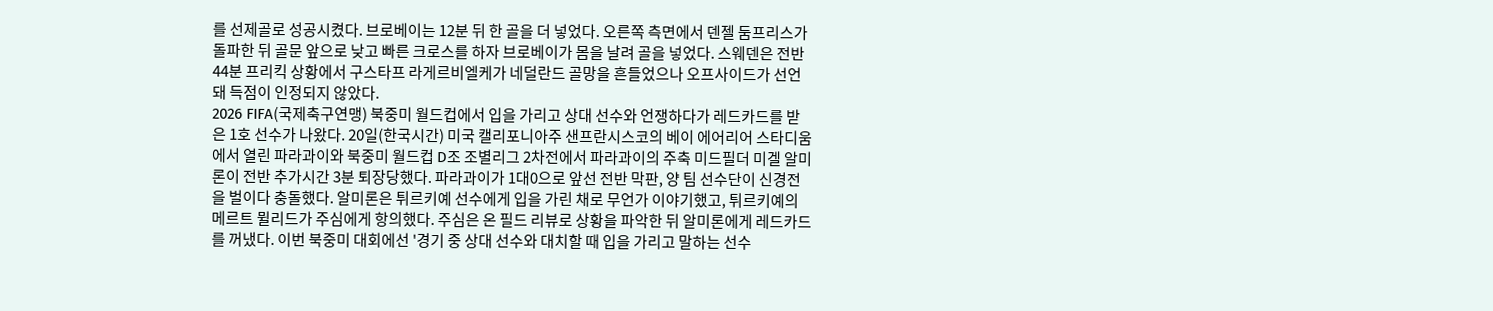를 선제골로 성공시켰다. 브로베이는 12분 뒤 한 골을 더 넣었다. 오른쪽 측면에서 덴젤 둠프리스가 돌파한 뒤 골문 앞으로 낮고 빠른 크로스를 하자 브로베이가 몸을 날려 골을 넣었다. 스웨덴은 전반 44분 프리킥 상황에서 구스타프 라게르비엘케가 네덜란드 골망을 흔들었으나 오프사이드가 선언돼 득점이 인정되지 않았다.
2026 FIFA(국제축구연맹) 북중미 월드컵에서 입을 가리고 상대 선수와 언쟁하다가 레드카드를 받은 1호 선수가 나왔다. 20일(한국시간) 미국 캘리포니아주 샌프란시스코의 베이 에어리어 스타디움에서 열린 파라과이와 북중미 월드컵 D조 조별리그 2차전에서 파라과이의 주축 미드필더 미겔 알미론이 전반 추가시간 3분 퇴장당했다. 파라과이가 1대0으로 앞선 전반 막판, 양 팀 선수단이 신경전을 벌이다 충돌했다. 알미론은 튀르키예 선수에게 입을 가린 채로 무언가 이야기했고, 튀르키예의 메르트 뮐리드가 주심에게 항의했다. 주심은 온 필드 리뷰로 상황을 파악한 뒤 알미론에게 레드카드를 꺼냈다. 이번 북중미 대회에선 '경기 중 상대 선수와 대치할 때 입을 가리고 말하는 선수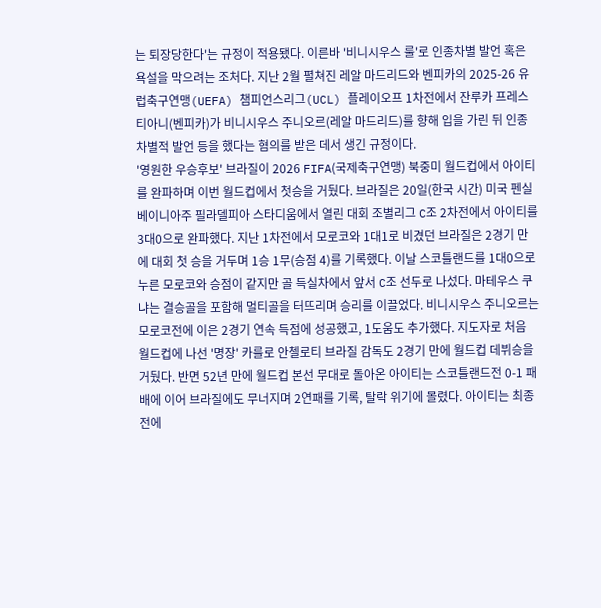는 퇴장당한다'는 규정이 적용됐다. 이른바 '비니시우스 룰'로 인종차별 발언 혹은 욕설을 막으려는 조처다. 지난 2월 펼쳐진 레알 마드리드와 벤피카의 2025-26 유럽축구연맹(UEFA) 챔피언스리그(UCL) 플레이오프 1차전에서 잔루카 프레스티아니(벤피카)가 비니시우스 주니오르(레알 마드리드)를 향해 입을 가린 뒤 인종차별적 발언 등을 했다는 혐의를 받은 데서 생긴 규정이다.
'영원한 우승후보' 브라질이 2026 FIFA(국제축구연맹) 북중미 월드컵에서 아이티를 완파하며 이번 월드컵에서 첫승을 거뒀다. 브라질은 20일(한국 시간) 미국 펜실베이니아주 필라델피아 스타디움에서 열린 대회 조별리그 C조 2차전에서 아이티를 3대0으로 완파했다. 지난 1차전에서 모로코와 1대1로 비겼던 브라질은 2경기 만에 대회 첫 승을 거두며 1승 1무(승점 4)를 기록했다. 이날 스코틀랜드를 1대0으로 누른 모로코와 승점이 같지만 골 득실차에서 앞서 C조 선두로 나섰다. 마테우스 쿠냐는 결승골을 포함해 멀티골을 터뜨리며 승리를 이끌었다. 비니시우스 주니오르는 모로코전에 이은 2경기 연속 득점에 성공했고, 1도움도 추가했다. 지도자로 처음 월드컵에 나선 '명장' 카를로 안첼로티 브라질 감독도 2경기 만에 월드컵 데뷔승을 거뒀다. 반면 52년 만에 월드컵 본선 무대로 돌아온 아이티는 스코틀랜드전 0-1 패배에 이어 브라질에도 무너지며 2연패를 기록, 탈락 위기에 몰렸다. 아이티는 최종전에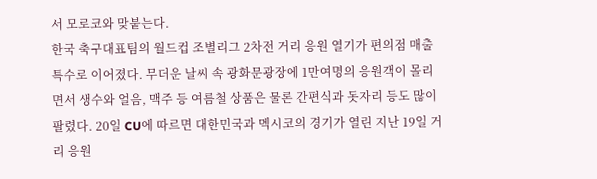서 모로코와 맞붙는다.
한국 축구대표팀의 월드컵 조별리그 2차전 거리 응원 열기가 편의점 매출 특수로 이어졌다. 무더운 날씨 속 광화문광장에 1만여명의 응원객이 몰리면서 생수와 얼음, 맥주 등 여름철 상품은 물론 간편식과 돗자리 등도 많이 팔렸다. 20일 CU에 따르면 대한민국과 멕시코의 경기가 열린 지난 19일 거리 응원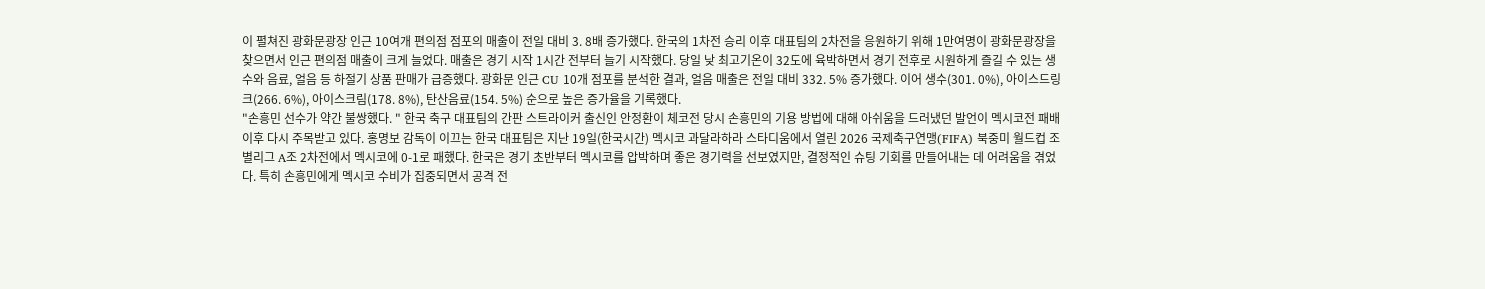이 펼쳐진 광화문광장 인근 10여개 편의점 점포의 매출이 전일 대비 3. 8배 증가했다. 한국의 1차전 승리 이후 대표팀의 2차전을 응원하기 위해 1만여명이 광화문광장을 찾으면서 인근 편의점 매출이 크게 늘었다. 매출은 경기 시작 1시간 전부터 늘기 시작했다. 당일 낮 최고기온이 32도에 육박하면서 경기 전후로 시원하게 즐길 수 있는 생수와 음료, 얼음 등 하절기 상품 판매가 급증했다. 광화문 인근 CU 10개 점포를 분석한 결과, 얼음 매출은 전일 대비 332. 5% 증가했다. 이어 생수(301. 0%), 아이스드링크(266. 6%), 아이스크림(178. 8%), 탄산음료(154. 5%) 순으로 높은 증가율을 기록했다.
"손흥민 선수가 약간 불쌍했다. " 한국 축구 대표팀의 간판 스트라이커 출신인 안정환이 체코전 당시 손흥민의 기용 방법에 대해 아쉬움을 드러냈던 발언이 멕시코전 패배 이후 다시 주목받고 있다. 홍명보 감독이 이끄는 한국 대표팀은 지난 19일(한국시간) 멕시코 과달라하라 스타디움에서 열린 2026 국제축구연맹(FIFA) 북중미 월드컵 조별리그 A조 2차전에서 멕시코에 0-1로 패했다. 한국은 경기 초반부터 멕시코를 압박하며 좋은 경기력을 선보였지만, 결정적인 슈팅 기회를 만들어내는 데 어려움을 겪었다. 특히 손흥민에게 멕시코 수비가 집중되면서 공격 전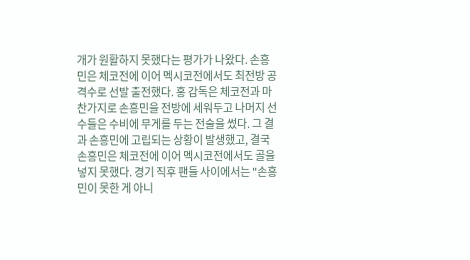개가 원활하지 못했다는 평가가 나왔다. 손흥민은 체코전에 이어 멕시코전에서도 최전방 공격수로 선발 출전했다. 홍 감독은 체코전과 마찬가지로 손흥민을 전방에 세워두고 나머지 선수들은 수비에 무게를 두는 전술을 썼다. 그 결과 손흥민에 고립되는 상황이 발생했고, 결국 손흥민은 체코전에 이어 멕시코전에서도 골을 넣지 못했다. 경기 직후 팬들 사이에서는 "손흥민이 못한 게 아니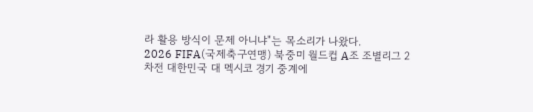라 활용 방식이 문제 아니냐"는 목소리가 나왔다.
2026 FIFA(국제축구연맹) 북중미 월드컵 A조 조별리그 2차전 대한민국 대 멕시코 경기 중계에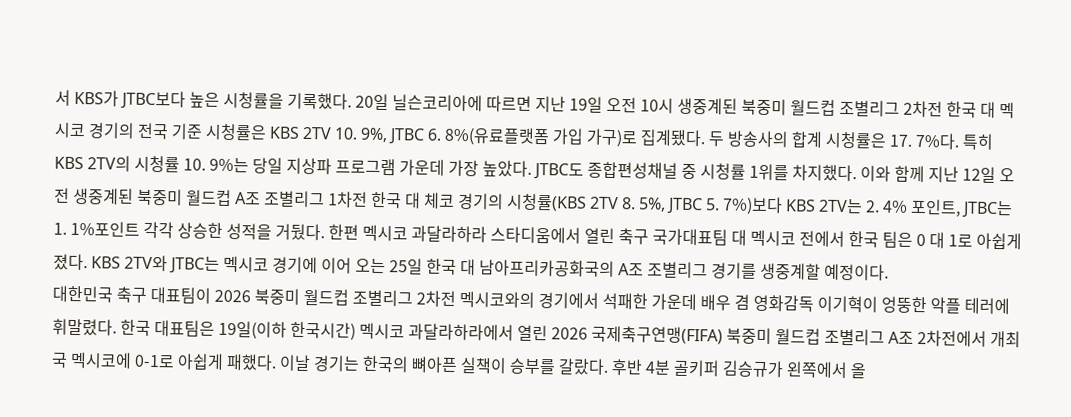서 KBS가 JTBC보다 높은 시청률을 기록했다. 20일 닐슨코리아에 따르면 지난 19일 오전 10시 생중계된 북중미 월드컵 조별리그 2차전 한국 대 멕시코 경기의 전국 기준 시청률은 KBS 2TV 10. 9%, JTBC 6. 8%(유료플랫폼 가입 가구)로 집계됐다. 두 방송사의 합계 시청률은 17. 7%다. 특히 KBS 2TV의 시청률 10. 9%는 당일 지상파 프로그램 가운데 가장 높았다. JTBC도 종합편성채널 중 시청률 1위를 차지했다. 이와 함께 지난 12일 오전 생중계된 북중미 월드컵 A조 조별리그 1차전 한국 대 체코 경기의 시청률(KBS 2TV 8. 5%, JTBC 5. 7%)보다 KBS 2TV는 2. 4% 포인트, JTBC는 1. 1%포인트 각각 상승한 성적을 거뒀다. 한편 멕시코 과달라하라 스타디움에서 열린 축구 국가대표팀 대 멕시코 전에서 한국 팀은 0 대 1로 아쉽게 졌다. KBS 2TV와 JTBC는 멕시코 경기에 이어 오는 25일 한국 대 남아프리카공화국의 A조 조별리그 경기를 생중계할 예정이다.
대한민국 축구 대표팀이 2026 북중미 월드컵 조별리그 2차전 멕시코와의 경기에서 석패한 가운데 배우 겸 영화감독 이기혁이 엉뚱한 악플 테러에 휘말렸다. 한국 대표팀은 19일(이하 한국시간) 멕시코 과달라하라에서 열린 2026 국제축구연맹(FIFA) 북중미 월드컵 조별리그 A조 2차전에서 개최국 멕시코에 0-1로 아쉽게 패했다. 이날 경기는 한국의 뼈아픈 실책이 승부를 갈랐다. 후반 4분 골키퍼 김승규가 왼쪽에서 올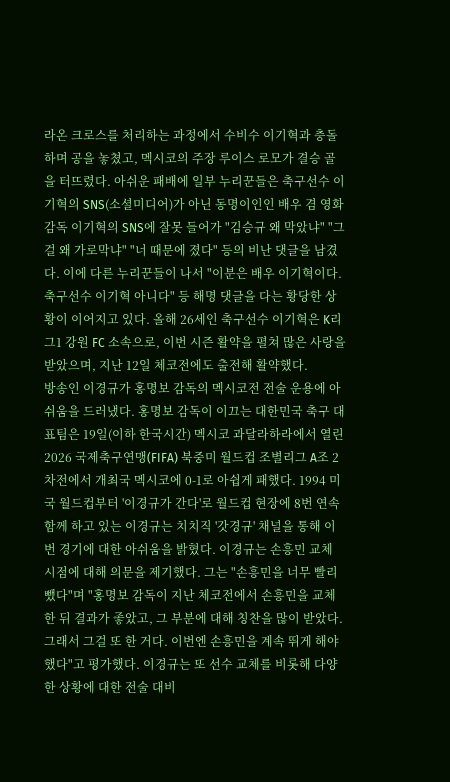라온 크로스를 처리하는 과정에서 수비수 이기혁과 충돌하며 공을 놓쳤고, 멕시코의 주장 루이스 로모가 결승 골을 터뜨렸다. 아쉬운 패배에 일부 누리꾼들은 축구선수 이기혁의 SNS(소셜미디어)가 아닌 동명이인인 배우 겸 영화감독 이기혁의 SNS에 잘못 들어가 "김승규 왜 막았냐" "그걸 왜 가로막냐" "너 때문에 졌다" 등의 비난 댓글을 남겼다. 이에 다른 누리꾼들이 나서 "이분은 배우 이기혁이다. 축구선수 이기혁 아니다" 등 해명 댓글을 다는 황당한 상황이 이어지고 있다. 올해 26세인 축구선수 이기혁은 K리그1 강원 FC 소속으로, 이번 시즌 활약을 펼쳐 많은 사랑을 받았으며, 지난 12일 체코전에도 출전해 활약했다.
방송인 이경규가 홍명보 감독의 멕시코전 전술 운용에 아쉬움을 드러냈다. 홍명보 감독이 이끄는 대한민국 축구 대표팀은 19일(이하 한국시간) 멕시코 과달라하라에서 열린 2026 국제축구연맹(FIFA) 북중미 월드컵 조별리그 A조 2차전에서 개최국 멕시코에 0-1로 아쉽게 패했다. 1994 미국 월드컵부터 '이경규가 간다'로 월드컵 현장에 8번 연속 함께 하고 있는 이경규는 치치직 '갓경규' 채널을 통해 이번 경기에 대한 아쉬움을 밝혔다. 이경규는 손흥민 교체 시점에 대해 의문을 제기했다. 그는 "손흥민을 너무 빨리 뺐다"며 "홍명보 감독이 지난 체코전에서 손흥민을 교체한 뒤 결과가 좋았고, 그 부분에 대해 칭찬을 많이 받았다. 그래서 그걸 또 한 거다. 이번엔 손흥민을 계속 뛰게 해야 했다"고 평가했다. 이경규는 또 선수 교체를 비롯해 다양한 상황에 대한 전술 대비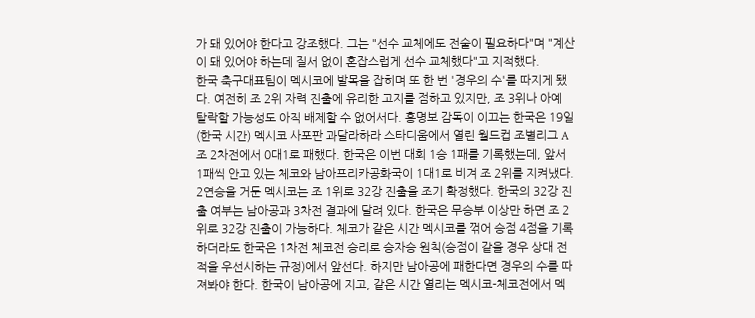가 돼 있어야 한다고 강조했다. 그는 "선수 교체에도 전술이 필요하다"며 "계산이 돼 있어야 하는데 질서 없이 혼잡스럽게 선수 교체했다"고 지적했다.
한국 축구대표팀이 멕시코에 발목을 잡히며 또 한 번 '경우의 수'를 따지게 됐다. 여전히 조 2위 자력 진출에 유리한 고지를 점하고 있지만, 조 3위나 아예 탈락할 가능성도 아직 배제할 수 없어서다. 홍명보 감독이 이끄는 한국은 19일(한국 시간) 멕시코 사포판 과달라하라 스타디움에서 열린 월드컵 조별리그 A조 2차전에서 0대1로 패했다. 한국은 이번 대회 1승 1패를 기록했는데, 앞서 1패씩 안고 있는 체코와 남아프리카공화국이 1대1로 비겨 조 2위를 지켜냈다. 2연승을 거둔 멕시코는 조 1위로 32강 진출을 조기 확정했다. 한국의 32강 진출 여부는 남아공과 3차전 결과에 달려 있다. 한국은 무승부 이상만 하면 조 2위로 32강 진출이 가능하다. 체코가 같은 시간 멕시코를 꺾어 승점 4점을 기록하더라도 한국은 1차전 체코전 승리로 승자승 원칙(승점이 같을 경우 상대 전적을 우선시하는 규정)에서 앞선다. 하지만 남아공에 패한다면 경우의 수를 따져봐야 한다. 한국이 남아공에 지고, 같은 시간 열리는 멕시코-체코전에서 멕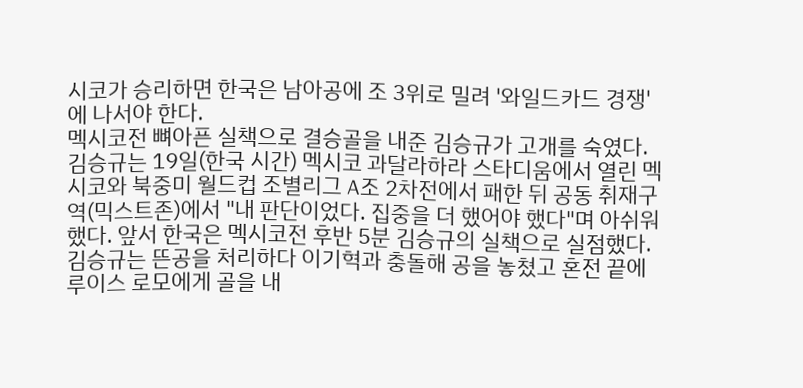시코가 승리하면 한국은 남아공에 조 3위로 밀려 '와일드카드 경쟁'에 나서야 한다.
멕시코전 뼈아픈 실책으로 결승골을 내준 김승규가 고개를 숙였다. 김승규는 19일(한국 시간) 멕시코 과달라하라 스타디움에서 열린 멕시코와 북중미 월드컵 조별리그 A조 2차전에서 패한 뒤 공동 취재구역(믹스트존)에서 "내 판단이었다. 집중을 더 했어야 했다"며 아쉬워했다. 앞서 한국은 멕시코전 후반 5분 김승규의 실책으로 실점했다. 김승규는 뜬공을 처리하다 이기혁과 충돌해 공을 놓쳤고 혼전 끝에 루이스 로모에게 골을 내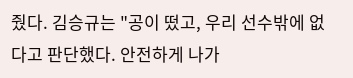줬다. 김승규는 "공이 떴고, 우리 선수밖에 없다고 판단했다. 안전하게 나가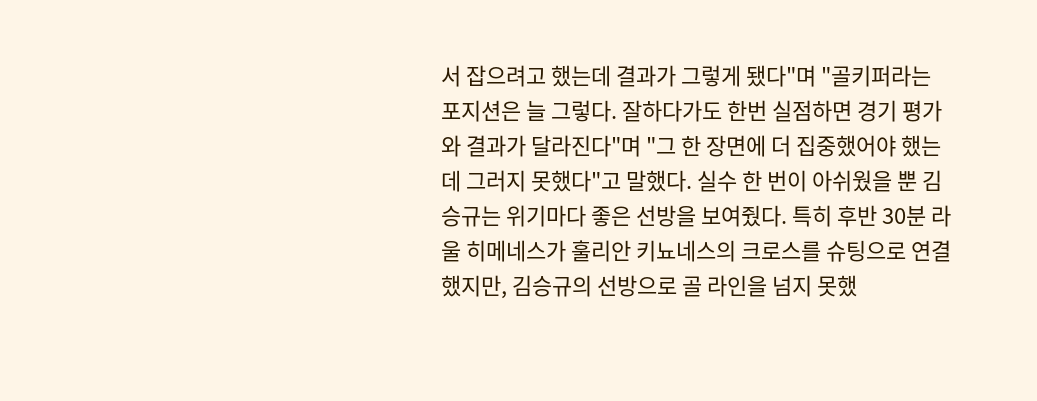서 잡으려고 했는데 결과가 그렇게 됐다"며 "골키퍼라는 포지션은 늘 그렇다. 잘하다가도 한번 실점하면 경기 평가와 결과가 달라진다"며 "그 한 장면에 더 집중했어야 했는데 그러지 못했다"고 말했다. 실수 한 번이 아쉬웠을 뿐 김승규는 위기마다 좋은 선방을 보여줬다. 특히 후반 30분 라울 히메네스가 훌리안 키뇨네스의 크로스를 슈팅으로 연결했지만, 김승규의 선방으로 골 라인을 넘지 못했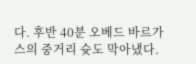다. 후반 40분 오베드 바르가스의 중거리 슛도 막아냈다.